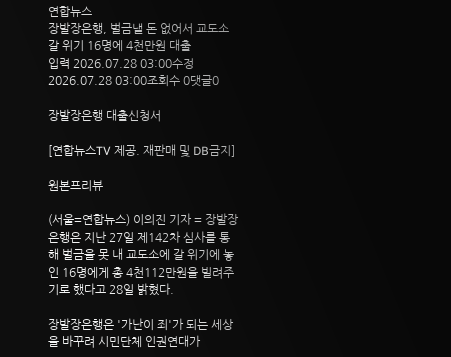연합뉴스
장발장은행, 벌금낼 돈 없어서 교도소 갈 위기 16명에 4천만원 대출
입력 2026.07.28 03:00수정 2026.07.28 03:00조회수 0댓글0

장발장은행 대출신청서

[연합뉴스TV 제공. 재판매 및 DB금지]

원본프리뷰

(서울=연합뉴스) 이의진 기자 = 장발장은행은 지난 27일 제142차 심사를 통해 벌금을 못 내 교도소에 갈 위기에 놓인 16명에게 총 4천112만원을 빌려주기로 했다고 28일 밝혔다.

장발장은행은 '가난이 죄'가 되는 세상을 바꾸려 시민단체 인권연대가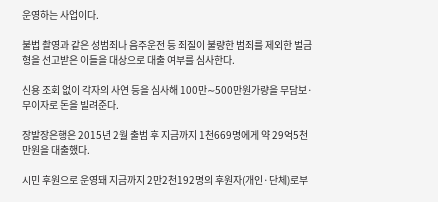운영하는 사업이다.

불법 촬영과 같은 성범죄나 음주운전 등 죄질이 불량한 범죄를 제외한 벌금형을 선고받은 이들을 대상으로 대출 여부를 심사한다.

신용 조회 없이 각자의 사연 등을 심사해 100만∼500만원가량을 무담보·무이자로 돈을 빌려준다.

장발장은행은 2015년 2월 출범 후 지금까지 1천669명에게 약 29억5천만원을 대출했다.

시민 후원으로 운영돼 지금까지 2만2천192명의 후원자(개인·단체)로부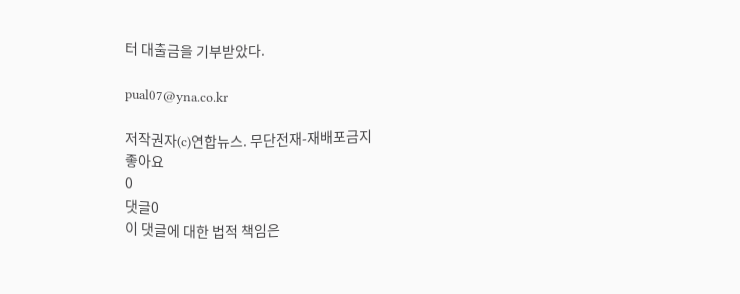터 대출금을 기부받았다.

pual07@yna.co.kr

저작권자(c)연합뉴스. 무단전재-재배포금지
좋아요
0
댓글0
이 댓글에 대한 법적 책임은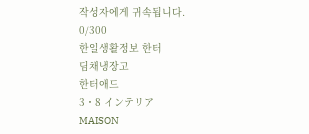작성자에게 귀속됩니다.
0/300
한일생활정보 한터
딤채냉장고
한터애드
3・8 インテリア
MAISON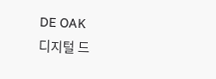DE OAK
디지털 드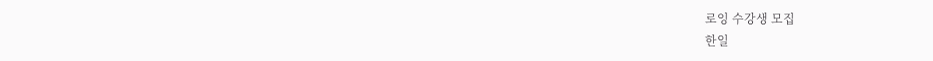로잉 수강생 모집
한일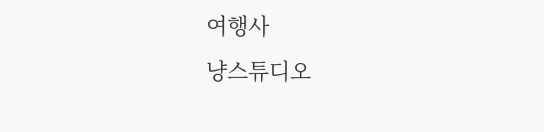여행사
냥스튜디오